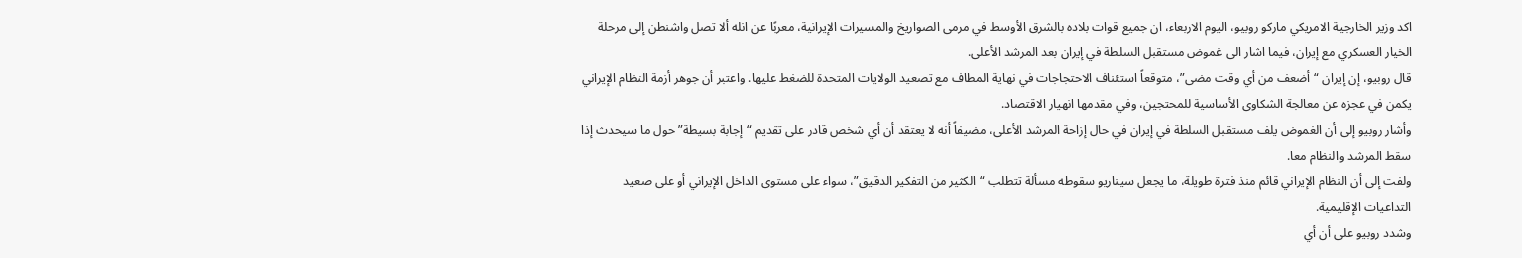اكد وزير الخارجية الامريكي ماركو روبيو، اليوم الاربعاء، ان جميع قوات بلاده بالشرق الأوسط في مرمى الصواريخ والمسيرات الإيرانية، معربًا عن انله ألا تصل واشنطن إلى مرحلة الخيار العسكري مع إيران، فيما اشار الى غموض مستقبل السلطة في إيران بعد المرشد الأعلى.
قال روبيو، إن إيران “أضعف من أي وقت مضى”، متوقعاً استئناف الاحتجاجات في نهاية المطاف مع تصعيد الولايات المتحدة للضغط عليها. واعتبر أن جوهر أزمة النظام الإيراني يكمن في عجزه عن معالجة الشكاوى الأساسية للمحتجين، وفي مقدمها انهيار الاقتصاد.
وأشار روبيو إلى أن الغموض يلف مستقبل السلطة في إيران في حال إزاحة المرشد الأعلى، مضيفاً أنه لا يعتقد أن أي شخص قادر على تقديم “إجابة بسيطة” حول ما سيحدث إذا سقط المرشد والنظام معا.
ولفت إلى أن النظام الإيراني قائم منذ فترة طويلة، ما يجعل سيناريو سقوطه مسألة تتطلب “الكثير من التفكير الدقيق”، سواء على مستوى الداخل الإيراني أو على صعيد التداعيات الإقليمية.
وشدد روبيو على أن أي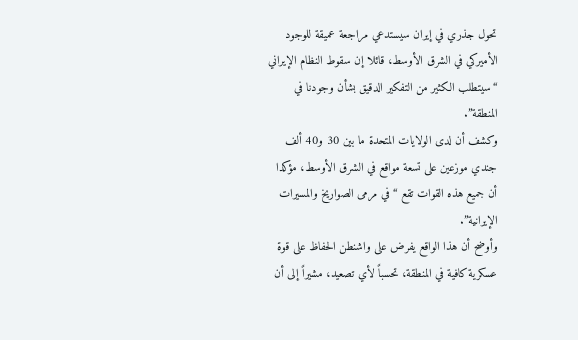تحول جذري في إيران سيستدعي مراجعة عميقة للوجود الأميركي في الشرق الأوسط، قائلا إن سقوط النظام الإيراني “سيتطلب الكثير من التفكير الدقيق بشأن وجودنا في المنطقة”.
وكشف أن لدى الولايات المتحدة ما بين 30 و40 ألف جندي موزعين على تسعة مواقع في الشرق الأوسط، مؤكدا أن جميع هذه القوات تقع “في مرمى الصواريخ والمسيرات الإيرانية”.
وأوضح أن هذا الواقع يفرض على واشنطن الحفاظ على قوة عسكرية كافية في المنطقة، تحسباً لأي تصعيد، مشيراً إلى أن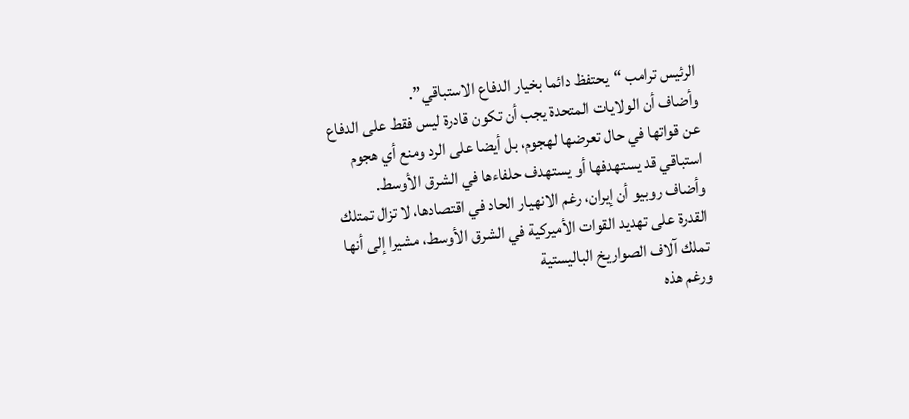الرئيس ترامب “يحتفظ دائما بخيار الدفاع الاستباقي”.
وأضاف أن الولايات المتحدة يجب أن تكون قادرة ليس فقط على الدفاع عن قواتها في حال تعرضها لهجوم، بل أيضا على الرد ومنع أي هجوم استباقي قد يستهدفها أو يستهدف حلفاءها في الشرق الأوسط.
وأضاف روبيو أن إيران، رغم الانهيار الحاد في اقتصادها، لا تزال تمتلك القدرة على تهديد القوات الأميركية في الشرق الأوسط، مشيرا إلى أنها تملك آلاف الصواريخ الباليستية
ورغم هذه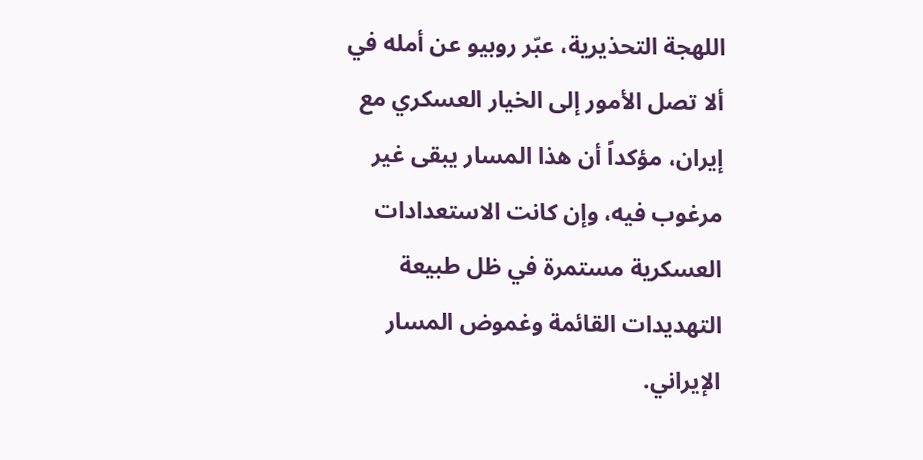اللهجة التحذيرية، عبّر روبيو عن أمله في ألا تصل الأمور إلى الخيار العسكري مع إيران، مؤكداً أن هذا المسار يبقى غير مرغوب فيه، وإن كانت الاستعدادات العسكرية مستمرة في ظل طبيعة التهديدات القائمة وغموض المسار الإيراني.